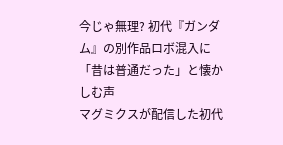今じゃ無理? 初代『ガンダム』の別作品ロボ混入に「昔は普通だった」と懐かしむ声
マグミクスが配信した初代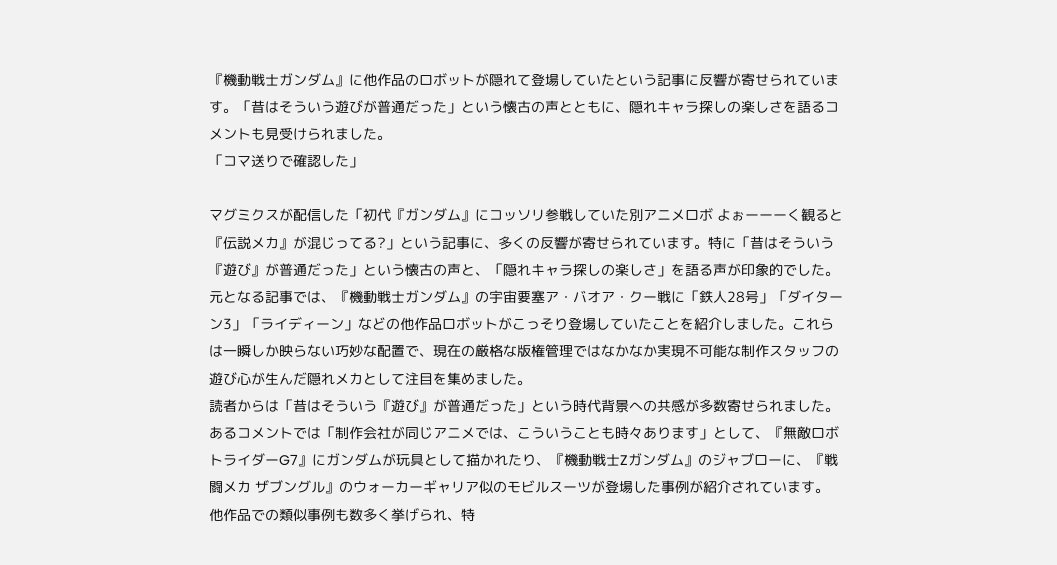『機動戦士ガンダム』に他作品のロボットが隠れて登場していたという記事に反響が寄せられています。「昔はそういう遊びが普通だった」という懐古の声とともに、隠れキャラ探しの楽しさを語るコメントも見受けられました。
「コマ送りで確認した」

マグミクスが配信した「初代『ガンダム』にコッソリ参戦していた別アニメロボ よぉーーーく観ると『伝説メカ』が混じってる?」という記事に、多くの反響が寄せられています。特に「昔はそういう『遊び』が普通だった」という懐古の声と、「隠れキャラ探しの楽しさ」を語る声が印象的でした。
元となる記事では、『機動戦士ガンダム』の宇宙要塞ア・バオア・クー戦に「鉄人28号」「ダイターン3」「ライディーン」などの他作品ロボットがこっそり登場していたことを紹介しました。これらは一瞬しか映らない巧妙な配置で、現在の厳格な版権管理ではなかなか実現不可能な制作スタッフの遊び心が生んだ隠れメカとして注目を集めました。
読者からは「昔はそういう『遊び』が普通だった」という時代背景への共感が多数寄せられました。あるコメントでは「制作会社が同じアニメでは、こういうことも時々あります」として、『無敵ロボ トライダーG7』にガンダムが玩具として描かれたり、『機動戦士Zガンダム』のジャブローに、『戦闘メカ ザブングル』のウォーカーギャリア似のモビルスーツが登場した事例が紹介されています。
他作品での類似事例も数多く挙げられ、特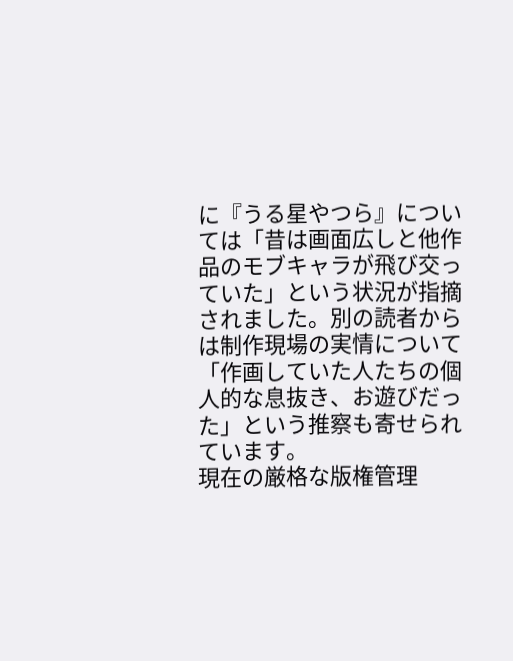に『うる星やつら』については「昔は画面広しと他作品のモブキャラが飛び交っていた」という状況が指摘されました。別の読者からは制作現場の実情について「作画していた人たちの個人的な息抜き、お遊びだった」という推察も寄せられています。
現在の厳格な版権管理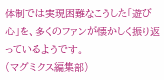体制では実現困難なこうした「遊び心」を、多くのファンが懐かしく振り返っているようです。
(マグミクス編集部)